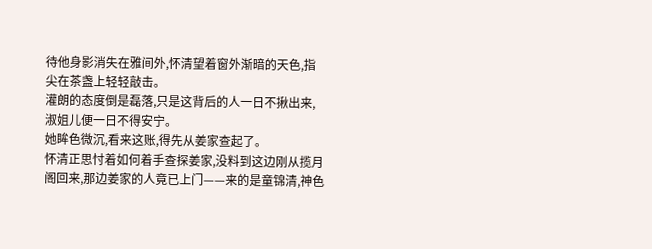待他身影消失在雅间外,怀清望着窗外渐暗的天色,指尖在茶盏上轻轻敲击。
灌朗的态度倒是磊落,只是这背后的人一日不揪出来,淑姐儿便一日不得安宁。
她眸色微沉,看来这账,得先从姜家查起了。
怀清正思忖着如何着手查探姜家,没料到这边刚从揽月阁回来,那边姜家的人竟已上门——来的是童锦清,神色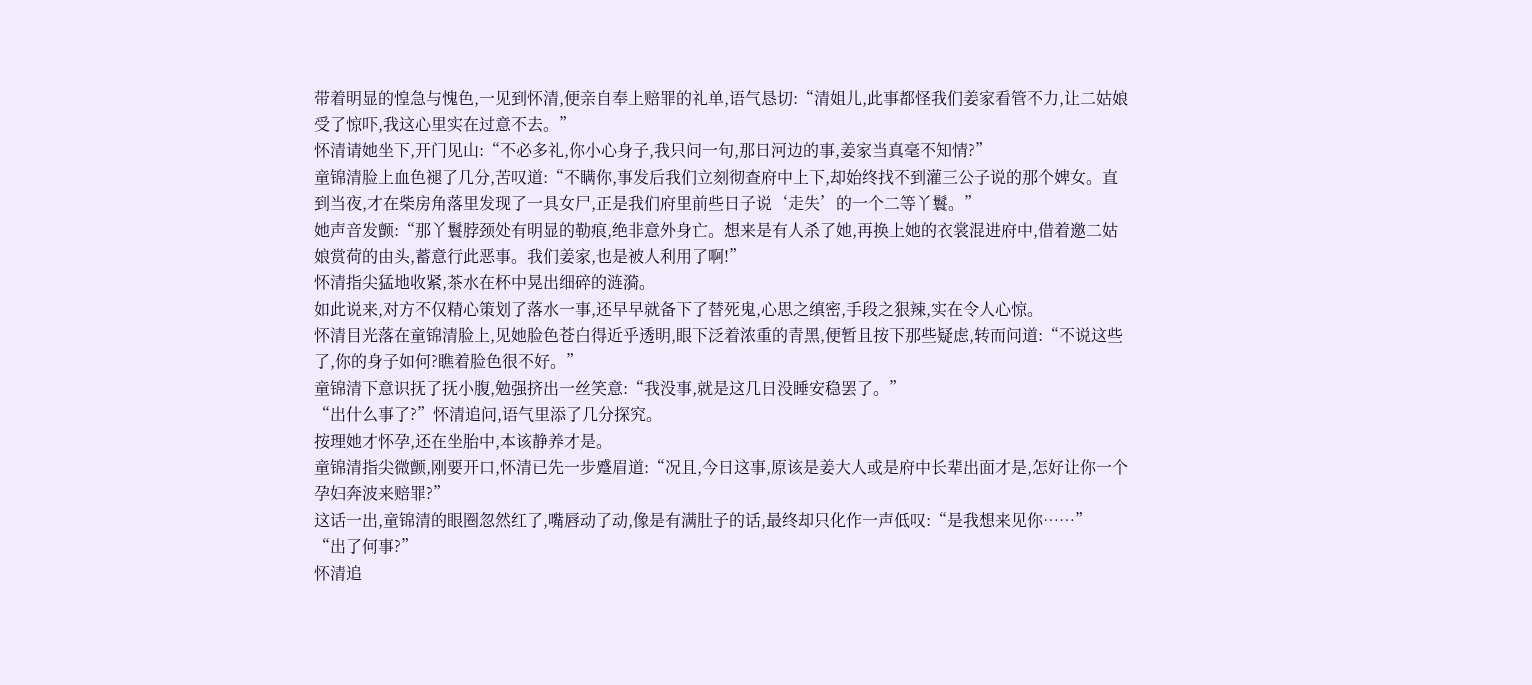带着明显的惶急与愧色,一见到怀清,便亲自奉上赔罪的礼单,语气恳切:“清姐儿,此事都怪我们姜家看管不力,让二姑娘受了惊吓,我这心里实在过意不去。”
怀清请她坐下,开门见山:“不必多礼,你小心身子,我只问一句,那日河边的事,姜家当真毫不知情?”
童锦清脸上血色褪了几分,苦叹道:“不瞒你,事发后我们立刻彻查府中上下,却始终找不到灌三公子说的那个婢女。直到当夜,才在柴房角落里发现了一具女尸,正是我们府里前些日子说‘走失’的一个二等丫鬟。”
她声音发颤:“那丫鬟脖颈处有明显的勒痕,绝非意外身亡。想来是有人杀了她,再换上她的衣裳混进府中,借着邀二姑娘赏荷的由头,蓄意行此恶事。我们姜家,也是被人利用了啊!”
怀清指尖猛地收紧,茶水在杯中晃出细碎的涟漪。
如此说来,对方不仅精心策划了落水一事,还早早就备下了替死鬼,心思之缜密,手段之狠辣,实在令人心惊。
怀清目光落在童锦清脸上,见她脸色苍白得近乎透明,眼下泛着浓重的青黑,便暂且按下那些疑虑,转而问道:“不说这些了,你的身子如何?瞧着脸色很不好。”
童锦清下意识抚了抚小腹,勉强挤出一丝笑意:“我没事,就是这几日没睡安稳罢了。”
“出什么事了?”怀清追问,语气里添了几分探究。
按理她才怀孕,还在坐胎中,本该静养才是。
童锦清指尖微颤,刚要开口,怀清已先一步蹙眉道:“况且,今日这事,原该是姜大人或是府中长辈出面才是,怎好让你一个孕妇奔波来赔罪?”
这话一出,童锦清的眼圈忽然红了,嘴唇动了动,像是有满肚子的话,最终却只化作一声低叹:“是我想来见你……”
“出了何事?”
怀清追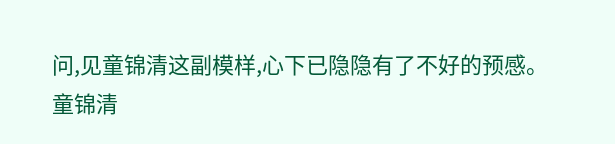问,见童锦清这副模样,心下已隐隐有了不好的预感。
童锦清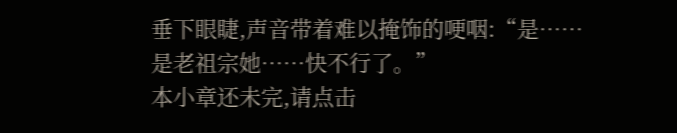垂下眼睫,声音带着难以掩饰的哽咽:“是……是老祖宗她……快不行了。”
本小章还未完,请点击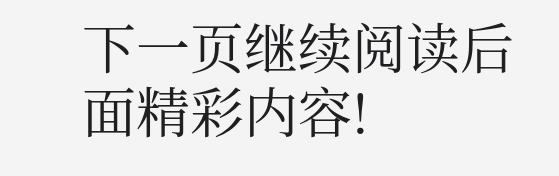下一页继续阅读后面精彩内容!